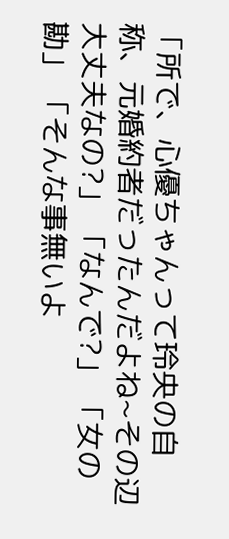「所で、心優ちゃんって玲央の自称、元婚約者だったんだよね~その辺大丈夫なの?」 「なんで?」 「女の勘」 「そんな事無いよ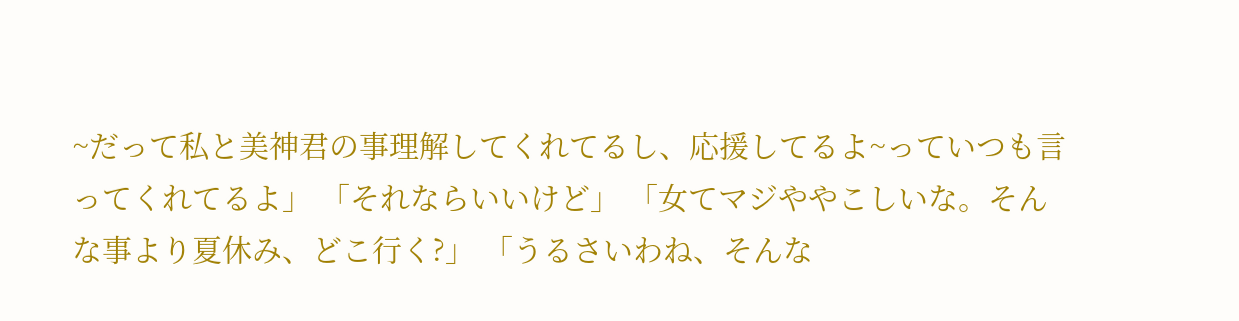~だって私と美神君の事理解してくれてるし、応援してるよ~っていつも言ってくれてるよ」 「それならいいけど」 「女てマジややこしいな。そんな事より夏休み、どこ行く?」 「うるさいわね、そんな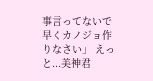事言ってないで早くカノジョ作りなさい」 えっと...美神君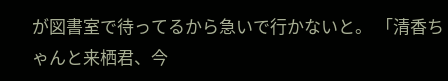が図書室で待ってるから急いで行かないと。 「清香ちゃんと来栖君、今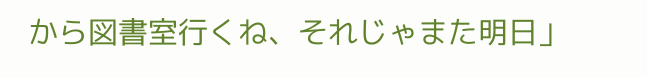から図書室行くね、それじゃまた明日」